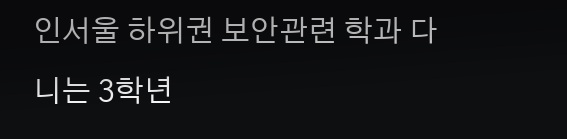인서울 하위권 보안관련 학과 다니는 3학년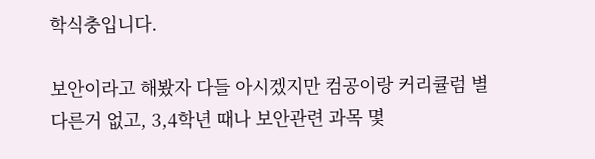학식충입니다.

보안이라고 해봤자 다들 아시겠지만 컴공이랑 커리큘럼 별 다른거 없고, 3,4학년 때나 보안관련 과목 몇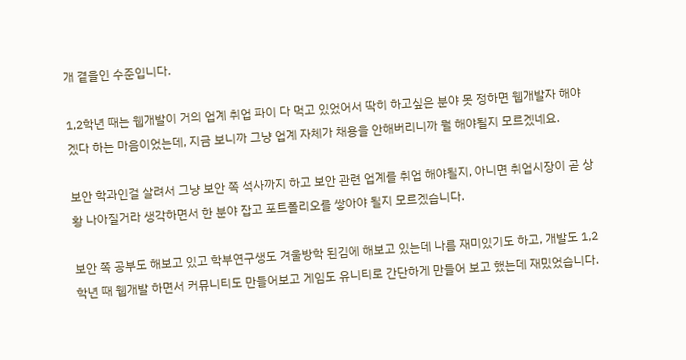개 곁을인 수준입니다.

1,2학년 때는 웹개발이 거의 업계 취업 파이 다 먹고 있었어서 딱히 하고싶은 분야 못 정하면 웹개발자 해야겠다 하는 마음이었는데, 지금 보니까 그냥 업계 자체가 채용을 안해버리니까 뭘 해야될지 모르겠네요.

보안 학과인걸 살려서 그냥 보안 쪽 석사까지 하고 보안 관련 업계를 취업 해야될지, 아니면 취업시장이 곧 상황 나아질거라 생각하면서 한 분야 잡고 포트폴리오를 쌓아야 될지 모르겠습니다.

보안 쪽 공부도 해보고 있고 학부연구생도 겨울방학 된김에 해보고 있는데 나름 재미있기도 하고, 개발도 1,2학년 때 웹개발 하면서 커뮤니티도 만들어보고 게임도 유니티로 간단하게 만들어 보고 했는데 재밌었습니다.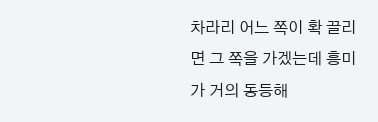차라리 어느 쪽이 확 끌리면 그 쪽을 가겠는데 흥미가 거의 동등해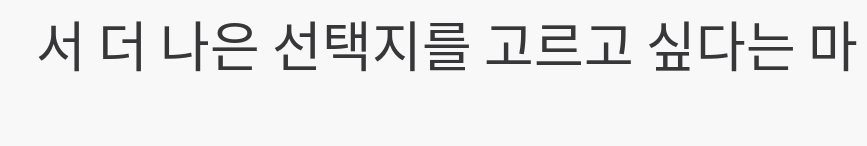서 더 나은 선택지를 고르고 싶다는 마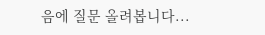음에 질문 올려봅니다...